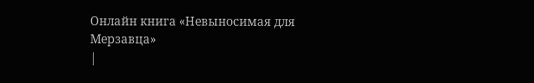Онлайн книга «Невыносимая для Мерзавца»
|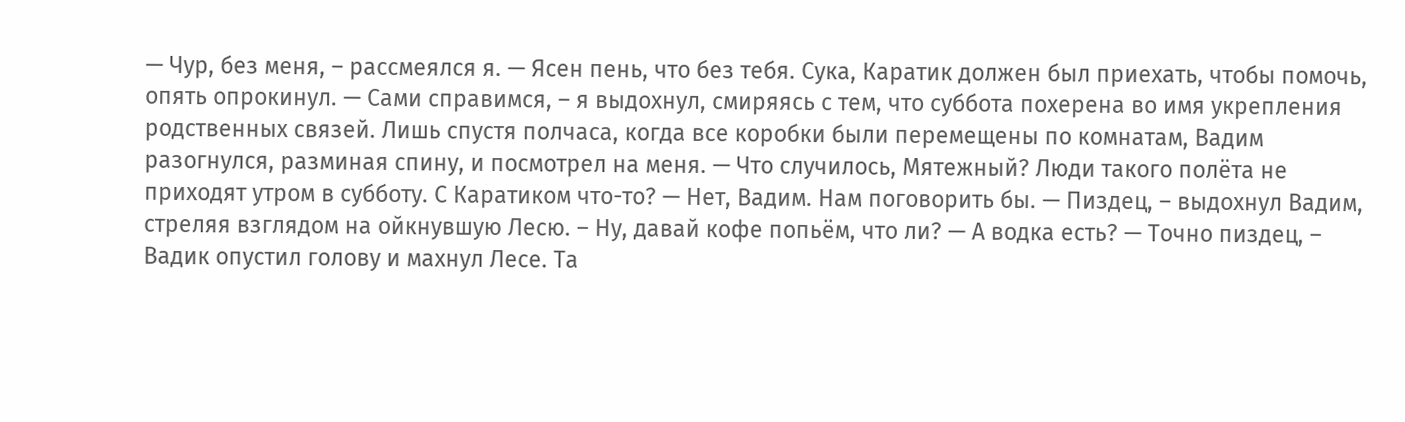— Чур, без меня, – рассмеялся я. — Ясен пень, что без тебя. Сука, Каратик должен был приехать, чтобы помочь, опять опрокинул. — Сами справимся, – я выдохнул, смиряясь с тем, что суббота похерена во имя укрепления родственных связей. Лишь спустя полчаса, когда все коробки были перемещены по комнатам, Вадим разогнулся, разминая спину, и посмотрел на меня. — Что случилось, Мятежный? Люди такого полёта не приходят утром в субботу. С Каратиком что-то? — Нет, Вадим. Нам поговорить бы. — Пиздец, – выдохнул Вадим, стреляя взглядом на ойкнувшую Лесю. – Ну, давай кофе попьём, что ли? — А водка есть? — Точно пиздец, – Вадик опустил голову и махнул Лесе. Та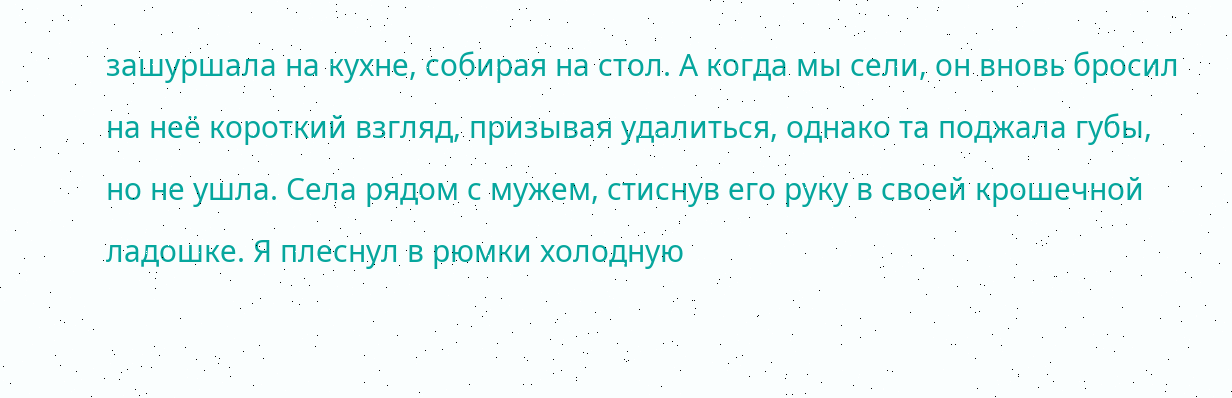зашуршала на кухне, собирая на стол. А когда мы сели, он вновь бросил на неё короткий взгляд, призывая удалиться, однако та поджала губы, но не ушла. Села рядом с мужем, стиснув его руку в своей крошечной ладошке. Я плеснул в рюмки холодную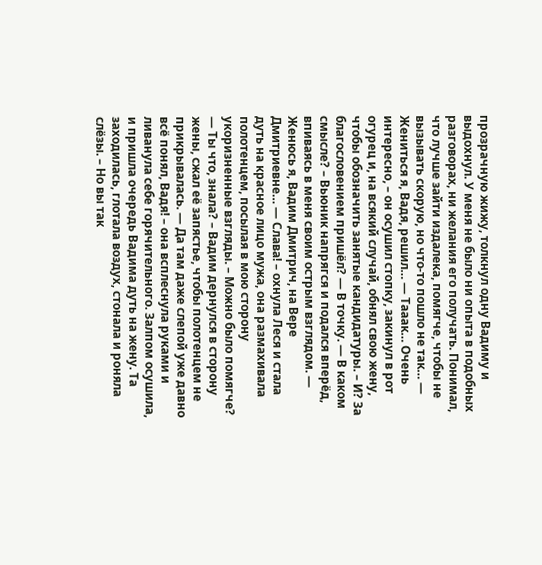прозрачную жижу, толкнул одну Вадиму и выдохнул. У меня не было ни опыта в подобных разговорах, ни желания его получать. Понимал, что лучше зайти издалека, помягче, чтобы не вызывать скорую, но что-то пошло не так… — Жениться я, Вадя, решил… — Тааак… Очень интересно, – он осушил стопку, закинул в рот огурец и, на всякий случай, обнял свою жену, чтобы обозначить занятые кандидатуры. – И? За благословением пришёл? — В точку. — В каком смысле? – Вьюник напрягся и подался вперёд, впиваясь в меня своим острым взглядом. — Женюсь я, Вадим Дмитрич, на Вере Дмитриевне… — Слава! – охнула Леся и стала дуть на красное лицо мужа, она размахивала полотенцем, посылая в мою сторону укоризненные взгляды. – Можно было помягче? — Ты что, знала? – Вадим дернулся в сторону жены, сжал её запястье, чтобы полотенцем не прикрывалась. — Да там даже слепой уже давно всё понял, Вадя! – она всплеснула руками и ливанула себе горячительного. Залпом осушила, и пришла очередь Вадима дуть на жену. Та заходилась, глотала воздух, стонала и роняла слёзы. – Но вы так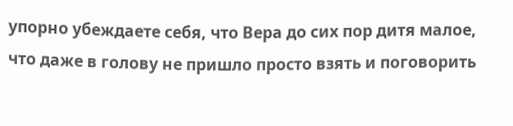упорно убеждаете себя, что Вера до сих пор дитя малое, что даже в голову не пришло просто взять и поговорить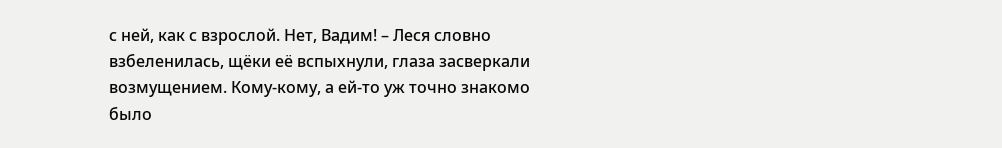с ней, как с взрослой. Нет, Вадим! – Леся словно взбеленилась, щёки её вспыхнули, глаза засверкали возмущением. Кому-кому, а ей-то уж точно знакомо было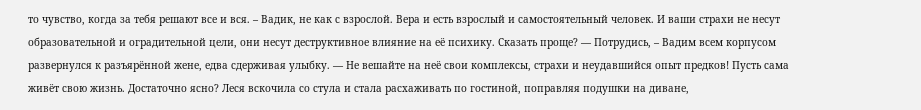то чувство, когда за тебя решают все и вся. – Вадик, не как с взрослой. Вера и есть взрослый и самостоятельный человек. И ваши страхи не несут образовательной и оградительной цели, они несут деструктивное влияние на её психику. Сказать проще? — Потрудись, – Вадим всем корпусом развернулся к разъярённой жене, едва сдерживая улыбку. — Не вешайте на неё свои комплексы, страхи и неудавшийся опыт предков! Пусть сама живёт свою жизнь. Достаточно ясно? Леся вскочила со стула и стала расхаживать по гостиной, поправляя подушки на диване,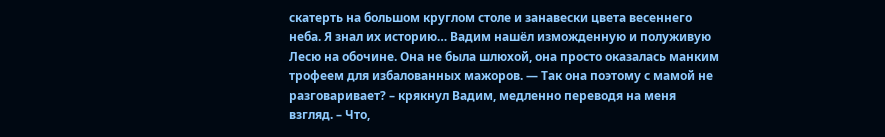скатерть на большом круглом столе и занавески цвета весеннего неба. Я знал их историю… Вадим нашёл изможденную и полуживую Лесю на обочине. Она не была шлюхой, она просто оказалась манким трофеем для избалованных мажоров. — Так она поэтому с мамой не разговаривает? – крякнул Вадим, медленно переводя на меня взгляд. – Что,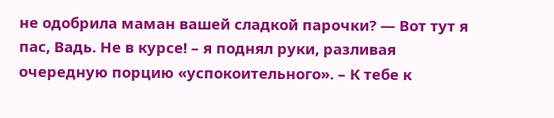не одобрила маман вашей сладкой парочки? — Вот тут я пас, Вадь. Не в курсе! – я поднял руки, разливая очередную порцию «успокоительного». – К тебе к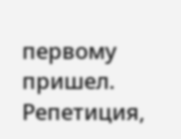первому пришел. Репетиция,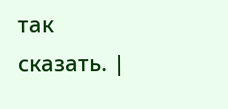так сказать. |